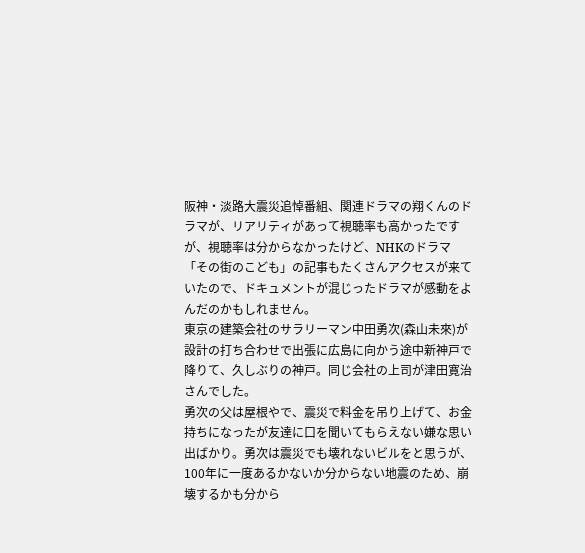阪神・淡路大震災追悼番組、関連ドラマの翔くんのドラマが、リアリティがあって視聴率も高かったですが、視聴率は分からなかったけど、NHKのドラマ「その街のこども」の記事もたくさんアクセスが来ていたので、ドキュメントが混じったドラマが感動をよんだのかもしれません。
東京の建築会社のサラリーマン中田勇次(森山未來)が設計の打ち合わせで出張に広島に向かう途中新神戸で降りて、久しぶりの神戸。同じ会社の上司が津田寛治さんでした。
勇次の父は屋根やで、震災で料金を吊り上げて、お金持ちになったが友達に口を聞いてもらえない嫌な思い出ばかり。勇次は震災でも壊れないビルをと思うが、100年に一度あるかないか分からない地震のため、崩壊するかも分から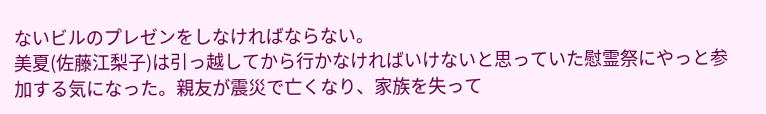ないビルのプレゼンをしなければならない。
美夏(佐藤江梨子)は引っ越してから行かなければいけないと思っていた慰霊祭にやっと参加する気になった。親友が震災で亡くなり、家族を失って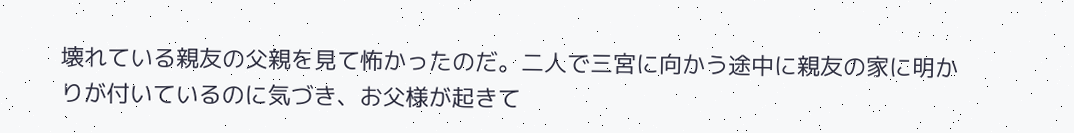壊れている親友の父親を見て怖かったのだ。二人で三宮に向かう途中に親友の家に明かりが付いているのに気づき、お父様が起きて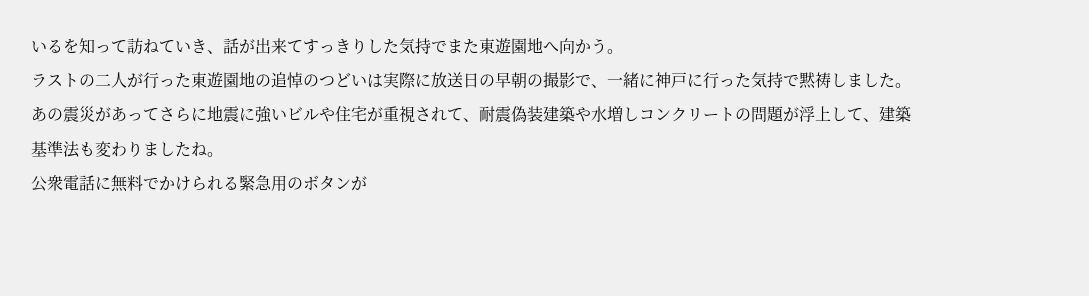いるを知って訪ねていき、話が出来てすっきりした気持でまた東遊園地へ向かう。
ラストの二人が行った東遊園地の追悼のつどいは実際に放送日の早朝の撮影で、一緒に神戸に行った気持で黙祷しました。
あの震災があってさらに地震に強いビルや住宅が重視されて、耐震偽装建築や水増しコンクリートの問題が浮上して、建築基準法も変わりましたね。
公衆電話に無料でかけられる緊急用のボタンが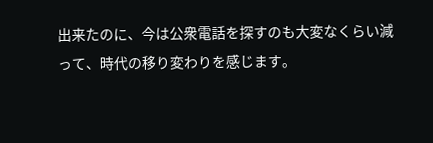出来たのに、今は公衆電話を探すのも大変なくらい減って、時代の移り変わりを感じます。